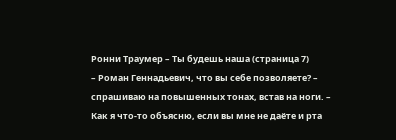Ронни Траумер – Ты будешь наша (страница 7)
– Роман Геннадьевич, что вы себе позволяете? – спрашиваю на повышенных тонах, встав на ноги. – Как я что-то объясню, если вы мне не даёте и рта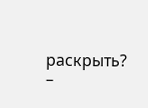раскрыть?
–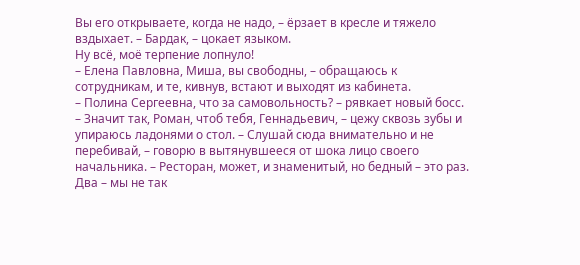Вы его открываете, когда не надо, – ёрзает в кресле и тяжело вздыхает. – Бардак, – цокает языком.
Ну всё, моё терпение лопнуло!
– Елена Павловна, Миша, вы свободны, – обращаюсь к сотрудникам, и те, кивнув, встают и выходят из кабинета.
– Полина Сергеевна, что за самовольность? – рявкает новый босс.
– Значит так, Роман, чтоб тебя, Геннадьевич, – цежу сквозь зубы и упираюсь ладонями о стол. – Слушай сюда внимательно и не перебивай, – говорю в вытянувшееся от шока лицо своего начальника. – Ресторан, может, и знаменитый, но бедный – это раз. Два – мы не так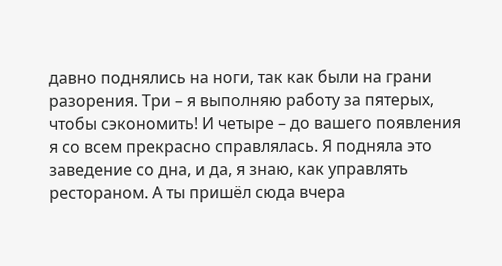давно поднялись на ноги, так как были на грани разорения. Три – я выполняю работу за пятерых, чтобы сэкономить! И четыре – до вашего появления я со всем прекрасно справлялась. Я подняла это заведение со дна, и да, я знаю, как управлять рестораном. А ты пришёл сюда вчера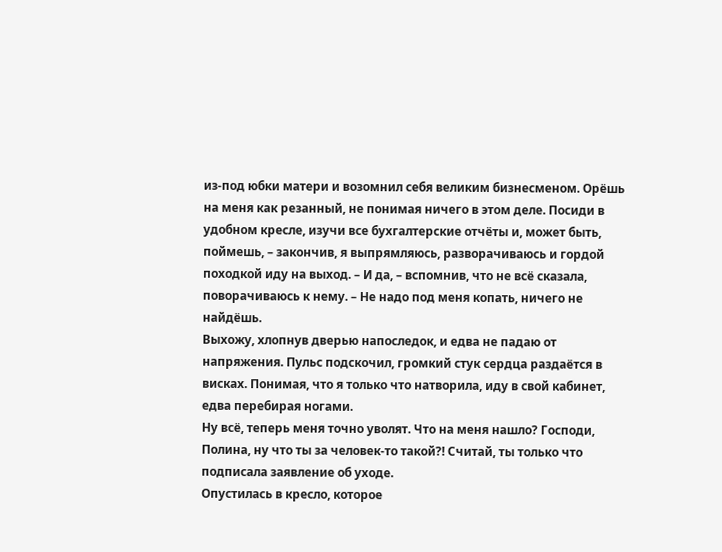из-под юбки матери и возомнил себя великим бизнесменом. Орёшь на меня как резанный, не понимая ничего в этом деле. Посиди в удобном кресле, изучи все бухгалтерские отчёты и, может быть, поймешь, – закончив, я выпрямляюсь, разворачиваюсь и гордой походкой иду на выход. – И да, – вспомнив, что не всё сказала, поворачиваюсь к нему. – Не надо под меня копать, ничего не найдёшь.
Выхожу, хлопнув дверью напоследок, и едва не падаю от напряжения. Пульс подскочил, громкий стук сердца раздаётся в висках. Понимая, что я только что натворила, иду в свой кабинет, едва перебирая ногами.
Ну всё, теперь меня точно уволят. Что на меня нашло? Господи, Полина, ну что ты за человек-то такой?! Считай, ты только что подписала заявление об уходе.
Опустилась в кресло, которое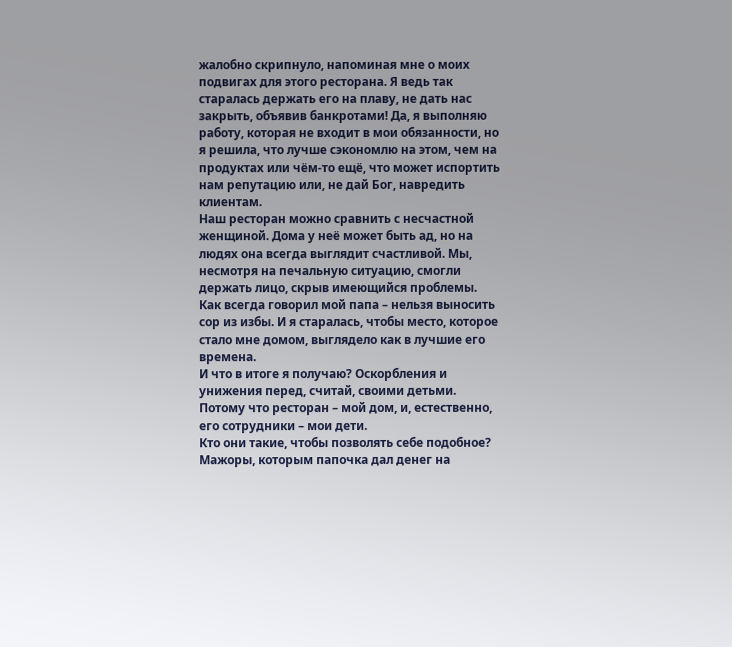жалобно скрипнуло, напоминая мне о моих подвигах для этого ресторана. Я ведь так старалась держать его на плаву, не дать нас закрыть, объявив банкротами! Да, я выполняю работу, которая не входит в мои обязанности, но я решила, что лучше сэкономлю на этом, чем на продуктах или чём-то ещё, что может испортить нам репутацию или, не дай Бог, навредить клиентам.
Наш ресторан можно сравнить с несчастной женщиной. Дома у неё может быть ад, но на людях она всегда выглядит счастливой. Мы, несмотря на печальную ситуацию, смогли держать лицо, скрыв имеющийся проблемы. Как всегда говорил мой папа – нельзя выносить сор из избы. И я старалась, чтобы место, которое стало мне домом, выглядело как в лучшие его времена.
И что в итоге я получаю? Оскорбления и унижения перед, считай, своими детьми. Потому что ресторан – мой дом, и, естественно, его сотрудники – мои дети.
Кто они такие, чтобы позволять себе подобное? Мажоры, которым папочка дал денег на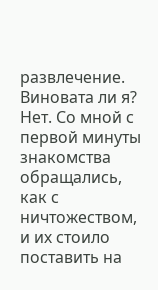развлечение. Виновата ли я? Нет. Со мной с первой минуты знакомства обращались, как с ничтожеством, и их стоило поставить на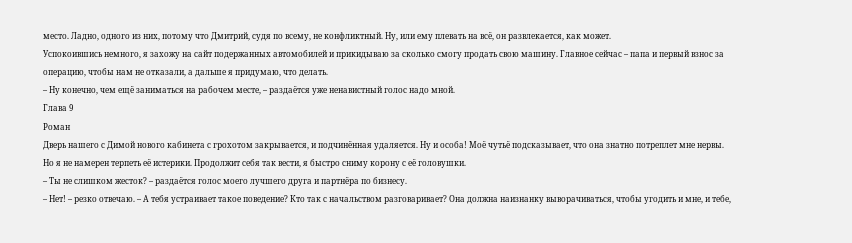место. Ладно, одного из них, потому что Дмитрий, судя по всему, не конфликтный. Ну, или ему плевать на всё, он развлекается, как может.
Успокоившись немного, я захожу на сайт подержанных автомобилей и прикидываю за сколько смогу продать свою машину. Главное сейчас – папа и первый взнос за операцию, чтобы нам не отказали, а дальше я придумаю, что делать.
– Ну конечно, чем ещё заниматься на рабочем месте, – раздаётся уже ненавистный голос надо мной.
Глава 9
Роман
Дверь нашего с Димой нового кабинета с грохотом закрывается, и подчинённая удаляется. Ну и особа! Моё чутьё подсказывает, что она знатно потреплет мне нервы. Но я не намерен терпеть её истерики. Продолжит себя так вести, я быстро сниму корону с её головушки.
– Ты не слишком жесток? – раздаётся голос моего лучшего друга и партнёра по бизнесу.
– Нет! – резко отвечаю. – А тебя устраивает такое поведение? Кто так с начальством разговаривает? Она должна наизнанку выворачиваться, чтобы угодить и мне, и тебе,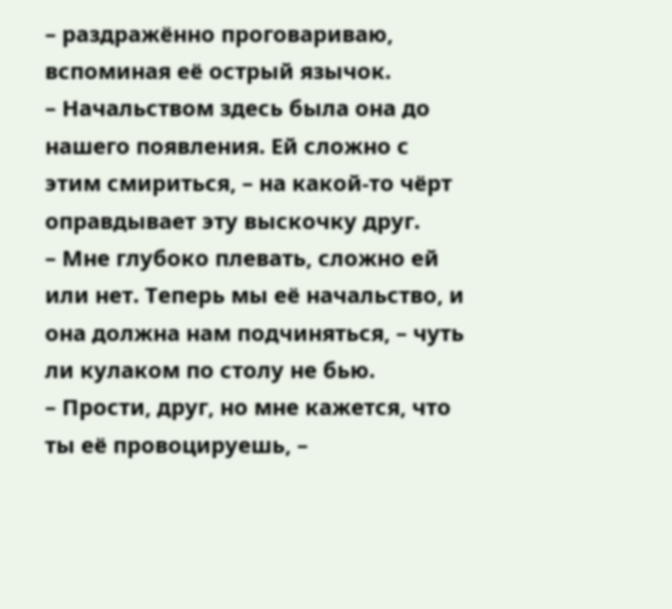– раздражённо проговариваю, вспоминая её острый язычок.
– Начальством здесь была она до нашего появления. Ей сложно с этим смириться, – на какой-то чёрт оправдывает эту выскочку друг.
– Мне глубоко плевать, сложно ей или нет. Теперь мы её начальство, и она должна нам подчиняться, – чуть ли кулаком по столу не бью.
– Прости, друг, но мне кажется, что ты её провоцируешь, –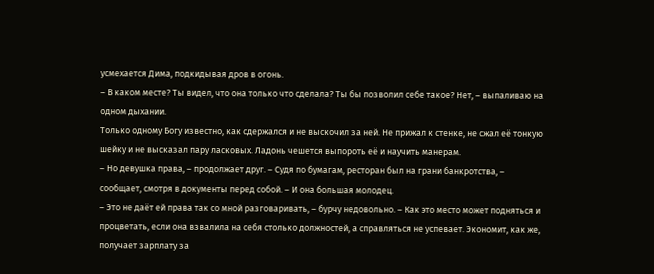усмехается Дима, подкидывая дров в огонь.
– В каком месте? Ты видел, что она только что сделала? Ты бы позволил себе такое? Нет, – выпаливаю на одном дыхании.
Только одному Богу известно, как сдержался и не выскочил за ней. Не прижал к стенке, не сжал её тонкую шейку и не высказал пару ласковых. Ладонь чешется выпороть её и научить манерам.
– Но девушка права, – продолжает друг. – Судя по бумагам, ресторан был на грани банкротства, – сообщает, смотря в документы перед собой. – И она большая молодец.
– Это не даёт ей права так со мной разговаривать, – бурчу недовольно. – Как это место может подняться и процветать, если она взвалила на себя столько должностей, а справляться не успевает. Экономит, как же, получает зарплату за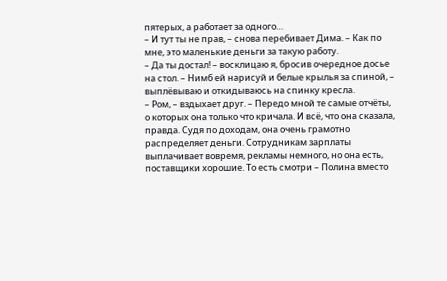пятерых, а работает за одного…
– И тут ты не прав, – снова перебивает Дима. – Как по мне, это маленькие деньги за такую работу.
– Да ты достал! – восклицаю я, бросив очередное досье на стол. – Нимб ей нарисуй и белые крылья за спиной, – выплёвываю и откидываюсь на спинку кресла.
– Ром, – вздыхает друг. – Передо мной те самые отчёты, о которых она только что кричала. И всё, что она сказала, правда. Судя по доходам, она очень грамотно распределяет деньги. Сотрудникам зарплаты выплачивает вовремя, рекламы немного, но она есть, поставщики хорошие. То есть смотри – Полина вместо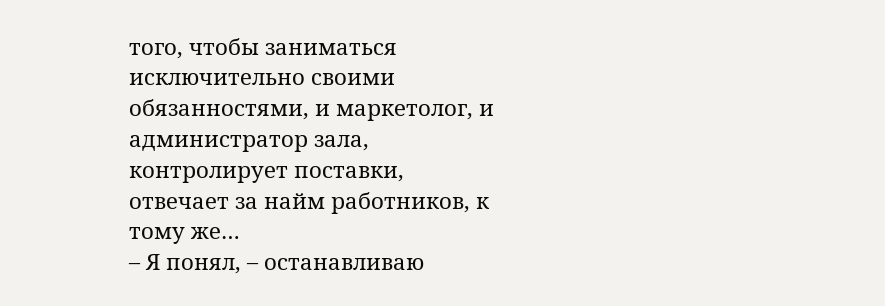того, чтобы заниматься исключительно своими обязанностями, и маркетолог, и администратор зала, контролирует поставки, отвечает за найм работников, к тому же…
– Я понял, – останавливаю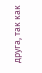друга, так как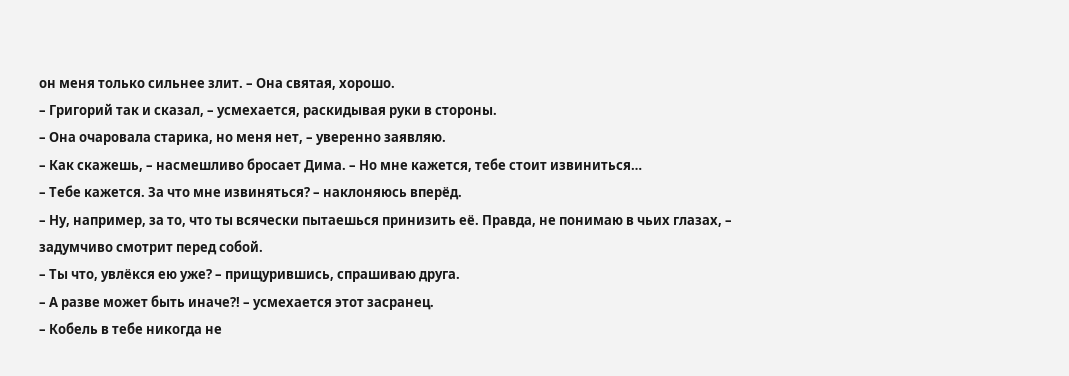он меня только сильнее злит. – Она святая, хорошо.
– Григорий так и сказал, – усмехается, раскидывая руки в стороны.
– Она очаровала старика, но меня нет, – уверенно заявляю.
– Как скажешь, – насмешливо бросает Дима. – Но мне кажется, тебе стоит извиниться…
– Тебе кажется. За что мне извиняться? – наклоняюсь вперёд.
– Ну, например, за то, что ты всячески пытаешься принизить её. Правда, не понимаю в чьих глазах, – задумчиво смотрит перед собой.
– Ты что, увлёкся ею уже? – прищурившись, спрашиваю друга.
– А разве может быть иначе?! – усмехается этот засранец.
– Кобель в тебе никогда не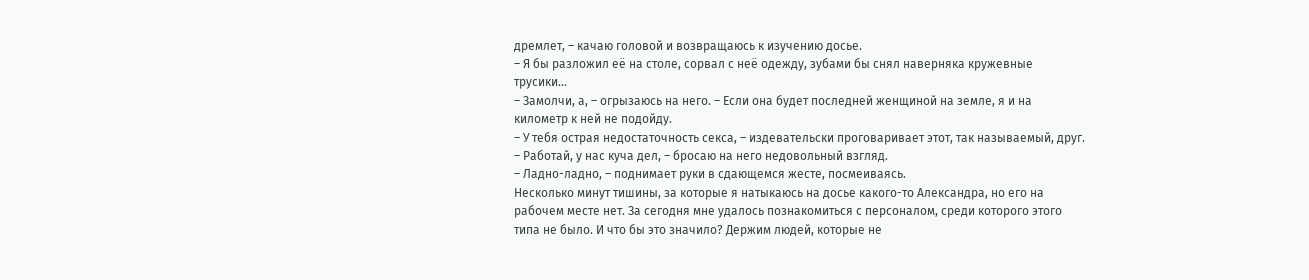дремлет, – качаю головой и возвращаюсь к изучению досье.
– Я бы разложил её на столе, сорвал с неё одежду, зубами бы снял наверняка кружевные трусики…
– Замолчи, а, – огрызаюсь на него. – Если она будет последней женщиной на земле, я и на километр к ней не подойду.
– У тебя острая недостаточность секса, – издевательски проговаривает этот, так называемый, друг.
– Работай, у нас куча дел, – бросаю на него недовольный взгляд.
– Ладно-ладно, – поднимает руки в сдающемся жесте, посмеиваясь.
Несколько минут тишины, за которые я натыкаюсь на досье какого-то Александра, но его на рабочем месте нет. За сегодня мне удалось познакомиться с персоналом, среди которого этого типа не было. И что бы это значило? Держим людей, которые не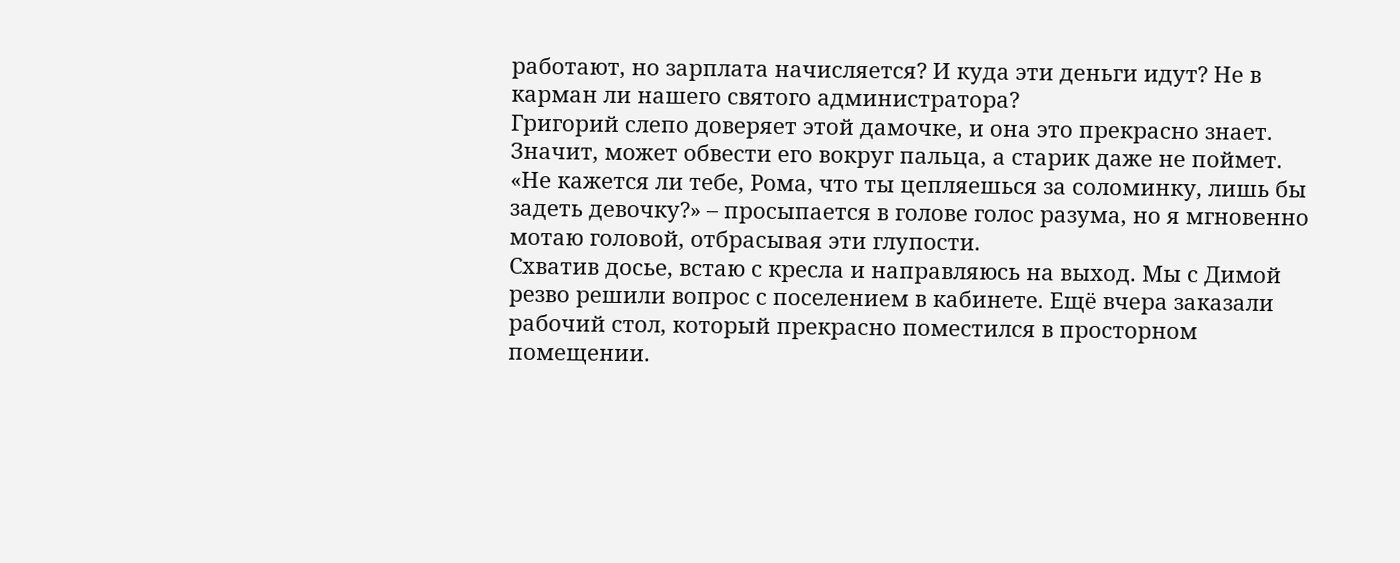работают, но зарплата начисляется? И куда эти деньги идут? Не в карман ли нашего святого администратора?
Григорий слепо доверяет этой дамочке, и она это прекрасно знает. Значит, может обвести его вокруг пальца, а старик даже не поймет.
«Не кажется ли тебе, Рома, что ты цепляешься за соломинку, лишь бы задеть девочку?» – просыпается в голове голос разума, но я мгновенно мотаю головой, отбрасывая эти глупости.
Схватив досье, встаю с кресла и направляюсь на выход. Мы с Димой резво решили вопрос с поселением в кабинете. Ещё вчера заказали рабочий стол, который прекрасно поместился в просторном помещении.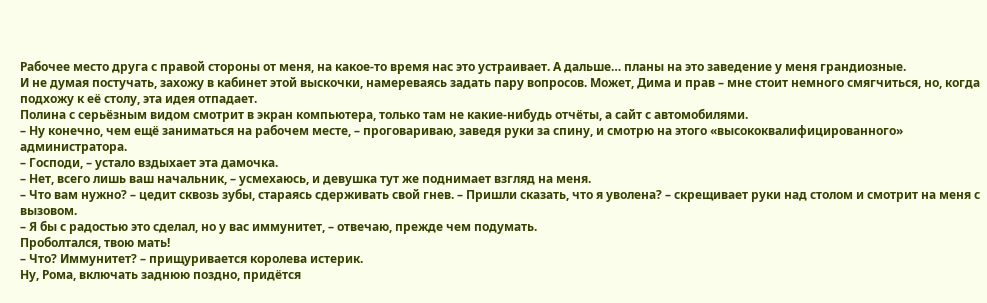Рабочее место друга с правой стороны от меня, на какое-то время нас это устраивает. А дальше… планы на это заведение у меня грандиозные.
И не думая постучать, захожу в кабинет этой выскочки, намереваясь задать пару вопросов. Может, Дима и прав – мне стоит немного смягчиться, но, когда подхожу к её столу, эта идея отпадает.
Полина с серьёзным видом смотрит в экран компьютера, только там не какие-нибудь отчёты, а сайт с автомобилями.
– Ну конечно, чем ещё заниматься на рабочем месте, – проговариваю, заведя руки за спину, и смотрю на этого «высококвалифицированного» администратора.
– Господи, – устало вздыхает эта дамочка.
– Нет, всего лишь ваш начальник, – усмехаюсь, и девушка тут же поднимает взгляд на меня.
– Что вам нужно? – цедит сквозь зубы, стараясь сдерживать свой гнев. – Пришли сказать, что я уволена? – скрещивает руки над столом и смотрит на меня с вызовом.
– Я бы с радостью это сделал, но у вас иммунитет, – отвечаю, прежде чем подумать.
Проболтался, твою мать!
– Что? Иммунитет? – прищуривается королева истерик.
Ну, Рома, включать заднюю поздно, придётся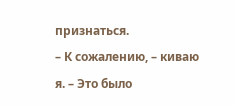признаться.
– К сожалению, – киваю я. – Это было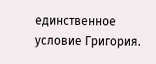единственное условие Григория.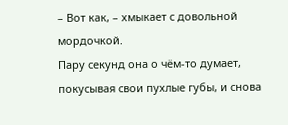– Вот как, – хмыкает с довольной мордочкой.
Пару секунд она о чём-то думает, покусывая свои пухлые губы, и снова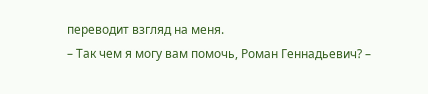переводит взгляд на меня.
– Так чем я могу вам помочь, Роман Геннадьевич? –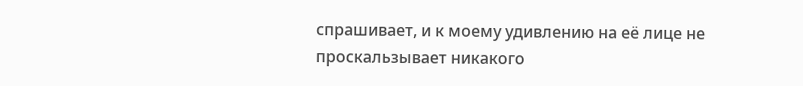спрашивает, и к моему удивлению на её лице не проскальзывает никакого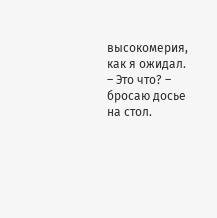высокомерия, как я ожидал.
– Это что? – бросаю досье на стол.